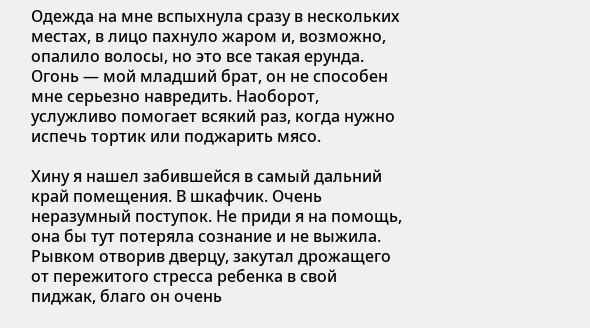Одежда на мне вспыхнула сразу в нескольких местах, в лицо пахнуло жаром и, возможно, опалило волосы, но это все такая ерунда. Огонь — мой младший брат, он не способен мне серьезно навредить. Наоборот, услужливо помогает всякий раз, когда нужно испечь тортик или поджарить мясо.

Хину я нашел забившейся в самый дальний край помещения. В шкафчик. Очень неразумный поступок. Не приди я на помощь, она бы тут потеряла сознание и не выжила. Рывком отворив дверцу, закутал дрожащего от пережитого стресса ребенка в свой пиджак, благо он очень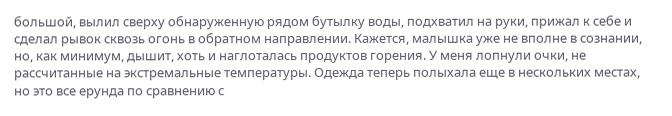большой, вылил сверху обнаруженную рядом бутылку воды, подхватил на руки, прижал к себе и сделал рывок сквозь огонь в обратном направлении. Кажется, малышка уже не вполне в сознании, но, как минимум, дышит, хоть и наглоталась продуктов горения. У меня лопнули очки, не рассчитанные на экстремальные температуры. Одежда теперь полыхала еще в нескольких местах, но это все ерунда по сравнению с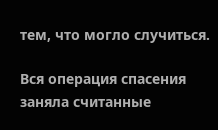тем, что могло случиться.

Вся операция спасения заняла считанные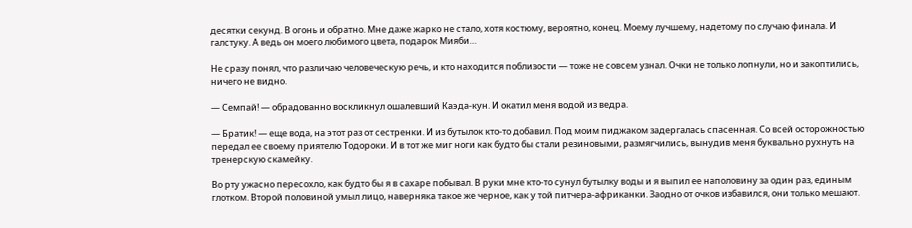десятки секунд. В огонь и обратно. Мне даже жарко не стало, хотя костюму, вероятно, конец. Моему лучшему, надетому по случаю финала. И галстуку. А ведь он моего любимого цвета, подарок Мияби…

Не сразу понял, что различаю человеческую речь, и кто находится поблизости — тоже не совсем узнал. Очки не только лопнули, но и закоптились, ничего не видно.

— Семпай! — обрадованно воскликнул ошалевший Каэда-кун. И окатил меня водой из ведра.

— Братик! — еще вода, на этот раз от сестренки. И из бутылок кто-то добавил. Под моим пиджаком задергалась спасенная. Со всей осторожностью передал ее своему приятелю Тодороки. И в тот же миг ноги как будто бы стали резиновыми, размягчились, вынудив меня буквально рухнуть на тренерскую скамейку.

Во рту ужасно пересохло, как будто бы я в сахаре побывал. В руки мне кто-то сунул бутылку воды и я выпил ее наполовину за один раз, единым глотком. Второй половиной умыл лицо, наверняка такое же черное, как у той питчера-африканки. Заодно от очков избавился, они только мешают.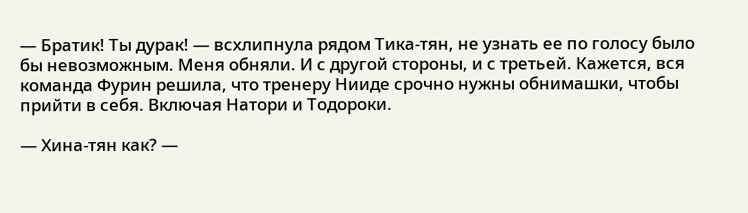— Братик! Ты дурак! — всхлипнула рядом Тика-тян, не узнать ее по голосу было бы невозможным. Меня обняли. И с другой стороны, и с третьей. Кажется, вся команда Фурин решила, что тренеру Нииде срочно нужны обнимашки, чтобы прийти в себя. Включая Натори и Тодороки.

— Хина-тян как? —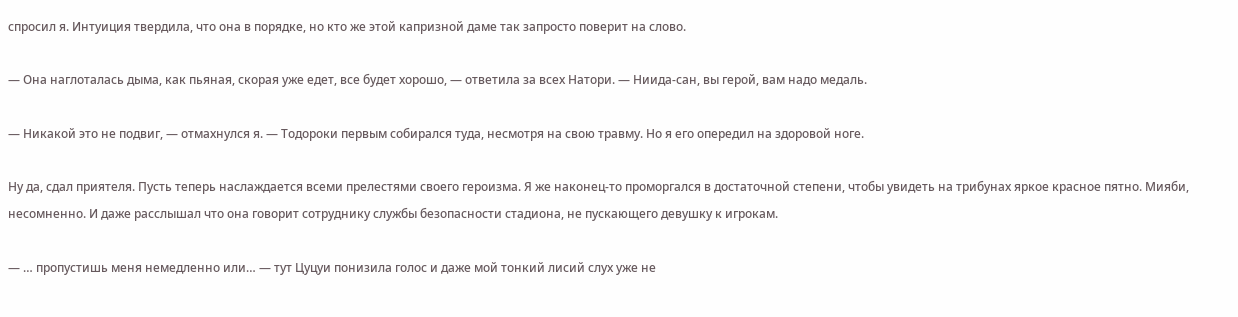спросил я. Интуиция твердила, что она в порядке, но кто же этой капризной даме так запросто поверит на слово.

— Она наглоталась дыма, как пьяная, скорая уже едет, все будет хорошо, — ответила за всех Натори. — Ниида-сан, вы герой, вам надо медаль.

— Никакой это не подвиг, — отмахнулся я. — Тодороки первым собирался туда, несмотря на свою травму. Но я его опередил на здоровой ноге.

Ну да, сдал приятеля. Пусть теперь наслаждается всеми прелестями своего героизма. Я же наконец-то проморгался в достаточной степени, чтобы увидеть на трибунах яркое красное пятно. Мияби, несомненно. И даже расслышал что она говорит сотруднику службы безопасности стадиона, не пускающего девушку к игрокам.

— … пропустишь меня немедленно или… — тут Цуцуи понизила голос и даже мой тонкий лисий слух уже не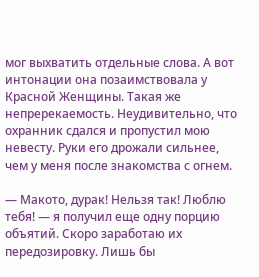мог выхватить отдельные слова. А вот интонации она позаимствовала у Красной Женщины. Такая же непререкаемость. Неудивительно, что охранник сдался и пропустил мою невесту. Руки его дрожали сильнее, чем у меня после знакомства с огнем.

— Макото, дурак! Нельзя так! Люблю тебя! — я получил еще одну порцию объятий. Скоро заработаю их передозировку. Лишь бы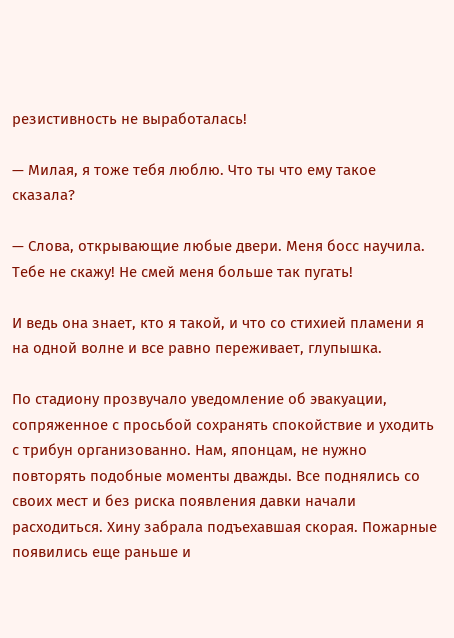резистивность не выработалась!

— Милая, я тоже тебя люблю. Что ты что ему такое сказала?

— Слова, открывающие любые двери. Меня босс научила. Тебе не скажу! Не смей меня больше так пугать!

И ведь она знает, кто я такой, и что со стихией пламени я на одной волне и все равно переживает, глупышка.

По стадиону прозвучало уведомление об эвакуации, сопряженное с просьбой сохранять спокойствие и уходить с трибун организованно. Нам, японцам, не нужно повторять подобные моменты дважды. Все поднялись со своих мест и без риска появления давки начали расходиться. Хину забрала подъехавшая скорая. Пожарные появились еще раньше и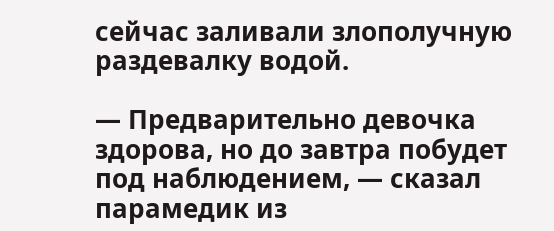сейчас заливали злополучную раздевалку водой.

— Предварительно девочка здорова, но до завтра побудет под наблюдением, — сказал парамедик из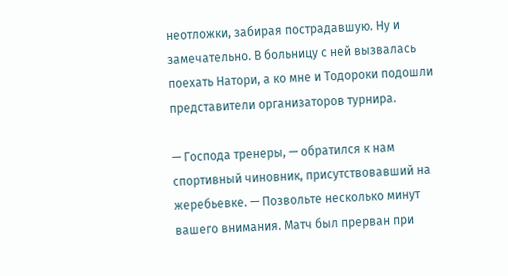неотложки, забирая пострадавшую. Ну и замечательно. В больницу с ней вызвалась поехать Натори, а ко мне и Тодороки подошли представители организаторов турнира.

— Господа тренеры, — обратился к нам спортивный чиновник, присутствовавший на жеребьевке. — Позвольте несколько минут вашего внимания. Матч был прерван при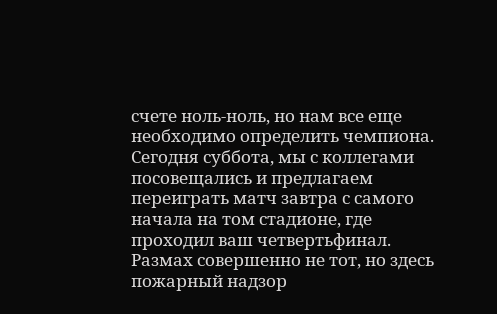счете ноль-ноль, но нам все еще необходимо определить чемпиона. Сегодня суббота, мы с коллегами посовещались и предлагаем переиграть матч завтра с самого начала на том стадионе, где проходил ваш четвертьфинал. Размах совершенно не тот, но здесь пожарный надзор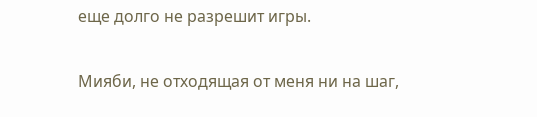еще долго не разрешит игры.

Мияби, не отходящая от меня ни на шаг,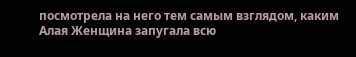посмотрела на него тем самым взглядом, каким Алая Женщина запугала всю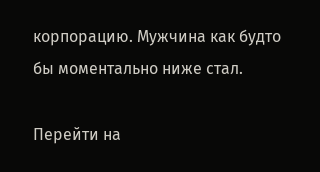корпорацию. Мужчина как будто бы моментально ниже стал.

Перейти на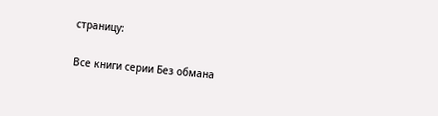страницу:

Все книги серии Без обмана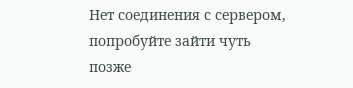Нет соединения с сервером, попробуйте зайти чуть позже